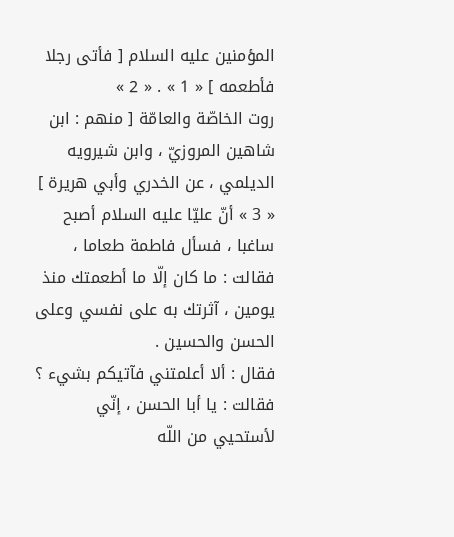المؤمنين عليه السلام [ فأتى رجلا فأطعمه ] « 1 » . « 2 »
روت الخاصّة والعامّة [ منهم : ابن شاهين المروزيّ ، وابن شيرويه الديلمي ، عن الخدري وأبي هريرة ] « 3 » أنّ عليّا عليه السلام أصبح ساغبا ، فسأل فاطمة طعاما ، فقالت : ما كان إلّا ما أطعمتك منذ يومين ، آثرتك به على نفسي وعلى الحسن والحسين .
فقال : ألا أعلمتني فآتيكم بشيء ؟
فقالت : يا أبا الحسن ، إنّي لأستحيي من اللّه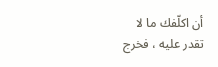أن اكلّفك ما لا تقدر عليه ، فخرج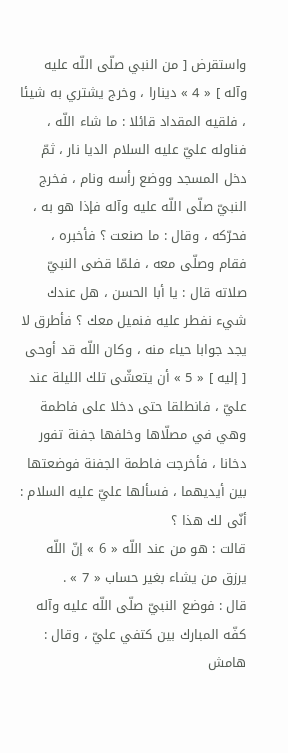واستقرض [ من النبي صلّى اللّه عليه وآله ] « 4 » دينارا ، وخرج يشتري به شيئا ، فلقيه المقداد قائلا : ما شاء اللّه ، فناوله عليّ عليه السلام الديا نار ، ثمّ دخل المسجد ووضع رأسه ونام ، فخرج النبيّ صلّى اللّه عليه وآله فإذا هو به ، فحرّكه ، وقال : ما صنعت ؟ فأخبره ، فقام وصلّى معه ، فلمّا قضى النبيّ صلاته قال : يا أبا الحسن ، هل عندك شيء نفطر عليه فنميل معك ؟ فأطرق لا يجد جوابا حياء منه ، وكان اللّه قد أوحى [ إليه ] « 5 » أن يتعشّى تلك الليلة عند عليّ ، فانطلقا حتى دخلا على فاطمة وهي في مصلّاها وخلفها جفنة تفور دخانا ، فأخرجت فاطمة الجفنة فوضعتها بين أيديهما ، فسألها عليّ عليه السلام : أنّى لك هذا ؟
قالت : هو من عند اللّه « 6 » إنّ اللّه يرزق من يشاء بغير حساب « 7 » .
قال : فوضع النبيّ صلّى اللّه عليه وآله كفّه المبارك بين كتفي عليّ ، وقال :
هامش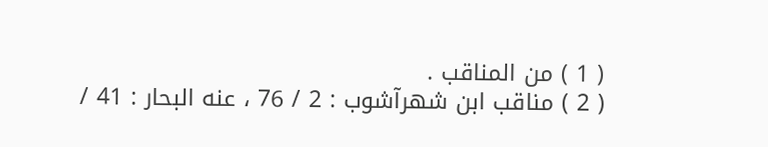( 1 ) من المناقب .
( 2 ) مناقب ابن شهرآشوب : 2 / 76 ، عنه البحار : 41 /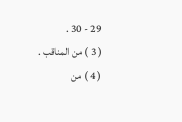29 - 30 .
( 3 ) من المناقب .
( 4 ) من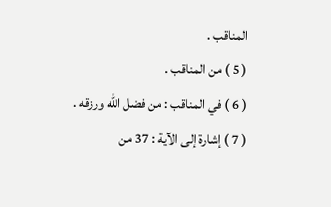المناقب .
( 5 ) من المناقب .
( 6 ) في المناقب : من فضل اللّه ورزقه .
( 7 ) إشارة إلى الآية : 37 من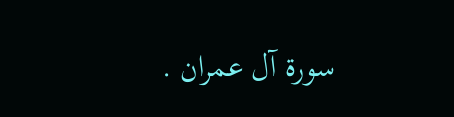سورة آل عمران .